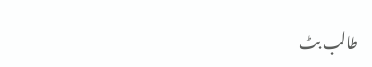طالب بٹ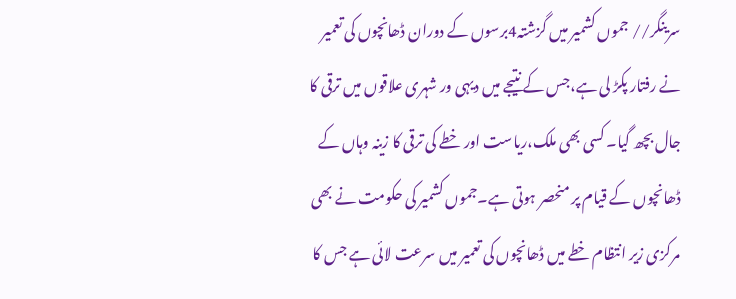سرینگر// جموں کشمیر میں گزشتہ4برسوں کے دوران ڈھانچوں کی تعمیر نے رفتار پکڑ لی ہے،جس کے نتیجے میں دیہی ور شہری علاقوں میں ترقی کا جال بچھ گیا۔ کسی بھی ملک،ریاست اور خطے کی ترقی کا زینہ وہاں کے ڈھانچوں کے قیام پر منحصر ہوتی ہے۔جموں کشمیر کی حکومت نے بھی مرکزی زیر انتظام خطے میں ڈھانچوں کی تعمیر میں سرعت لائی ہے جس کا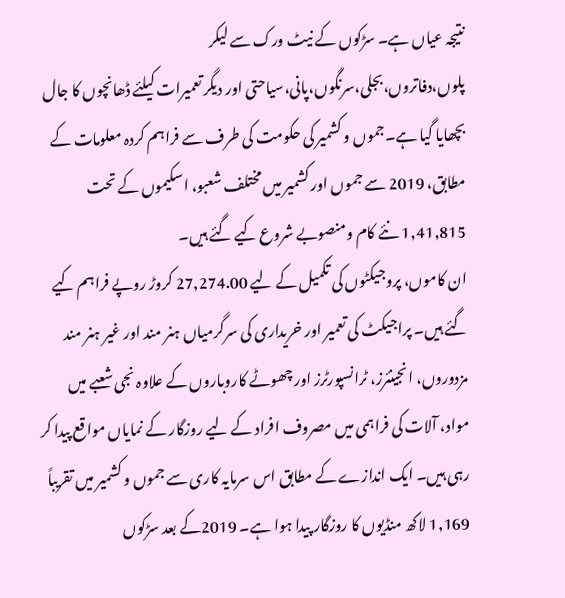نتیجہ عیاں ہے۔ سڑکوں کے نیٹ ورک سے لیکر پلوں،دفاتروں،بجلی،سرنگوں،پانی،سیاحتی اور دیگر تعمیرات کیلئے ڈھانچوں کا جال بچھایا گیا ہے۔جموں و کشمیر کی حکومت کی طرف سے فراہم کردہ معلومات کے مطابق، 2019 سے جموں اور کشمیر میں مختلف شعبو، اسکیموں کے تحت 1,41,815 نئے کام ومنصوبے شروع کیے گئے ہیں۔
ان کاموں، پروجیکٹوں کی تکمیل کے لیے 27,274.00 کروڑ روپے فراہم کیے گئے ہیں۔ پراجیکٹ کی تعمیر اور خریداری کی سرگرمیاں ہنر مند اور غیر ہنر مند مزدوروں، انجینئرز، ٹرانسپورٹرز اور چھوٹے کاروباروں کے علاوہ نجی شعبے میں مواد، آلات کی فراہمی میں مصروف افراد کے لیے روزگار کے نمایاں مواقع پیدا کر رہی ہیں۔ ایک اندازے کے مطابق اس سرمایہ کاری سے جموں و کشمیر میں تقریباً 1,169 لاکھ منڈیوں کا روزگار پیدا ہوا ہے۔ 2019کے بعد سڑکوں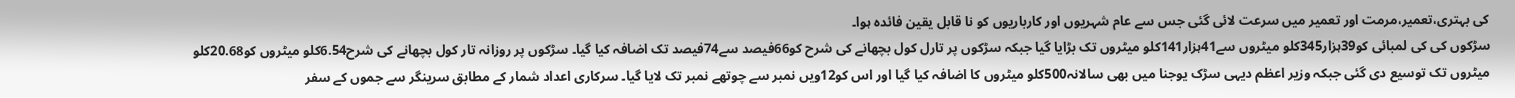کی بہتری،تعمیر،مرمت اور تعمیر میں سرعت لائی گئی جس سے عام شہریوں اور کارباریوں کو نا قابل یقین فائدہ ہوا۔
سڑکوں کی کی لمبائی کو39ہزار345کلو میٹروں سے41ہزار141کلو میٹروں تک بڑایا گیا جبکہ سڑکوں پر تارل کول بچھانے کی شرح کو66فیصد سے74فیصد تک اضافہ کیا گیا۔ سڑکوں پر روزانہ تار کول بچھانے کی شرح6.54کلو میٹروں کو20.68کلو میٹروں تک توسیع دی گئی جبکہ وزیر اعظم دیہی سڑک یوجنا میں بھی سالانہ500کلو میٹروں کا اضافہ کیا گیا اور اس کو12ویں نمبر سے چوتھے نمبر تک لایا گیا۔ سرکاری اعداد شمار کے مطابق سرینگر سے جموں کے سفر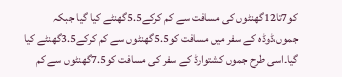کو7تا12گھنٹوں کی مسافت سے کم کرکے5.5گھنٹے کیا گیا جبکہ جموں،ڈوڈہ کے سفر میں مسافت کو5.5گھنٹوں سے کم کرکے3.5گھنٹے کیا گیا۔اسی طرح جموں کشتوارڈ کے سفر کی مسافت کو7.5گھنٹوں سے کم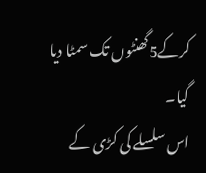کرکے5گھنٹوں تک سمٹا دیا گیا۔
اس سلسلے کی کڑی کے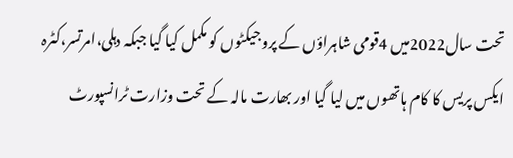تحت سال2022میں 4قومی شاہراؤں کے پروجیکٹوں کو مکمل کیا گیا جبکہ دہلی،امرتسر،کٹرہ ایکس پریس کا کام ہاتھوں میں لیا گیا اور بھارت مالہ کے تحت وزارت ٹرانسپورٹ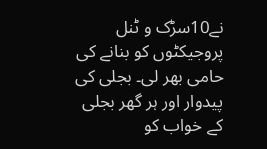نے10سڑک و ٹنل پروجیکٹوں کو بنانے کی حامی بھر لی۔ بجلی کی پیدوار اور ہر گھر بجلی کے خواب کو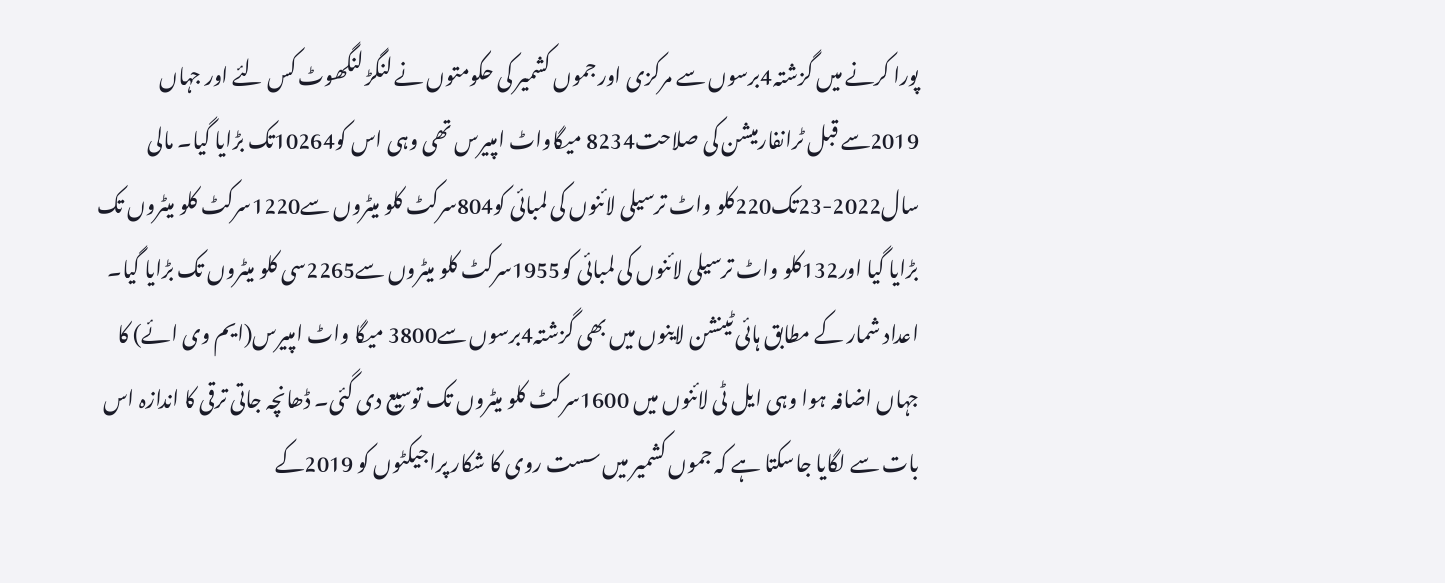پورا کرنے میں گزشتہ4برسوں سے مرکزی اور جموں کشمیر کی حکومتوں نے لنگڑ لنگھوٹ کس لئے اور جہاں 2019سے قبل ٹرانفارمیشن کی صلاحت8234 میگاواٹ امپیرس تھی وہی اس کو10264تک بڑایا گیا۔ مالی سال2022-23تک220کلو واٹ ترسیلی لائنوں کی لمبائی کو804سرکٹ کلو میٹروں سے1220سرکٹ کلو میٹروں تک بڑایا گیا اور132کلو واٹ ترسیلی لائنوں کی لمبائی کو1955سرکٹ کلو میٹروں سے2265سی کلو میٹروں تک بڑایا گیا۔ اعداد شمار کے مطابق ہائی ٹینشن لاینوں میں بھی گزشتہ4برسوں سے3800 میگا واٹ امپیرس(ایم وی ائے) کا جہاں اضافہ ہوا وہی ایل ٹی لائنوں میں 1600سرکٹ کلو میٹروں تک توسیع دی گئی۔ ڈھانچہ جاتی ترقی کا اندازہ اس بات سے لگایا جاسکتا ہے کہ جموں کشمیر میں سست روی کا شکار پراجیکٹوں کو 2019کے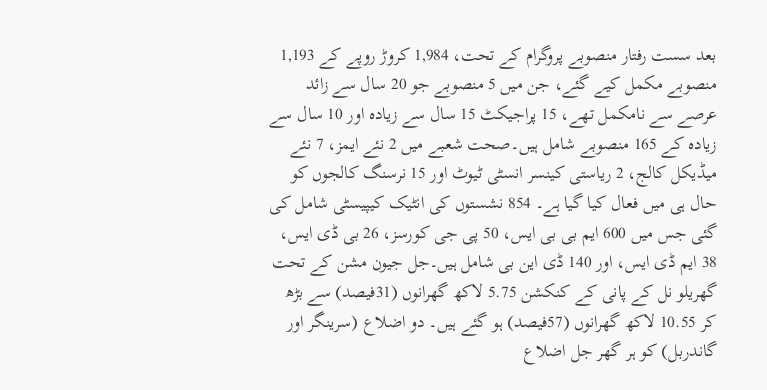بعد سست رفتار منصوبے پروگرام کے تحت، 1,984 کروڑ روپے کے 1,193 منصوبے مکمل کیے گئے، جن میں 5 منصوبے جو 20 سال سے زائد عرصے سے نامکمل تھے، 15 پراجیکٹ 15 سال سے زیادہ اور 10 سال سے زیادہ کے 165 منصوبے شامل ہیں۔صحت شعبے میں 2 نئے ایمز، 7 نئے میڈیکل کالج، 2 ریاستی کینسر انسٹی ٹیوٹ اور 15 نرسنگ کالجوں کو حال ہی میں فعال کیا گیا ہے۔ 854 نشستوں کی انٹیک کیپیسٹی شامل کی گئی جس میں 600 ایم بی بی ایس، 50 پی جی کورسز، 26 بی ڈی ایس، 38 ایم ڈی ایس، اور 140 ڈی این بی شامل ہیں۔جل جیون مشن کے تحت گھریلو نل کے پانی کے کنکشن 5.75 لاکھ گھرانوں (31فیصد) سے بڑھ کر 10.55 لاکھ گھرانوں (57فیصد) ہو گئے ہیں۔ دو اضلاع (سرینگر اور گاندربل) کو ہر گھر جل اضلاع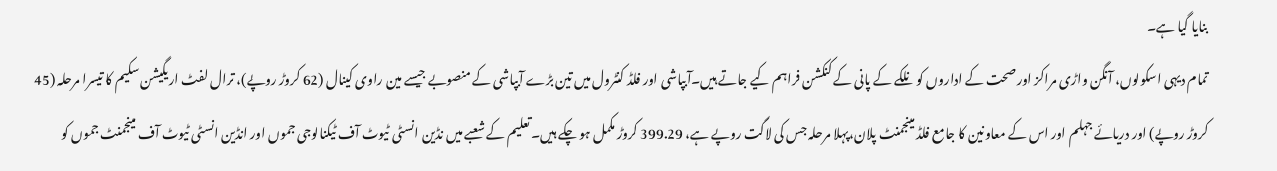بنایا گیا ہے۔
تمام دیہی اسکولوں، آنگن واڑی مراکز اور صحت کے اداروں کو نلکے کے پانی کے کنکشن فراہم کیے جاتے ہیں۔آبپاشی اور فلڈ کنٹرول میں تین بڑے آبپاشی کے منصوبے جیسے مین راوی کینال (62 کروڑ روپے)، ترال لفٹ اریگیشن سکیم کا تیسرا مرحلہ (45 کروڑ روپے) اور دریائے جہلم اور اس کے معاونین کا جامع فلڈ مینجمنٹ پلان،پہلا مرحلہ جس کی لاگت روپے ہے، 399.29 کروڑ مکمل ہو چکے ہیں۔تعلیم کے شعبے میں نڈین انسٹی ٹیوٹ آف ٹیکنالوجی جموں اور انڈین انسٹی ٹیوٹ آف مینجمنٹ جموں کو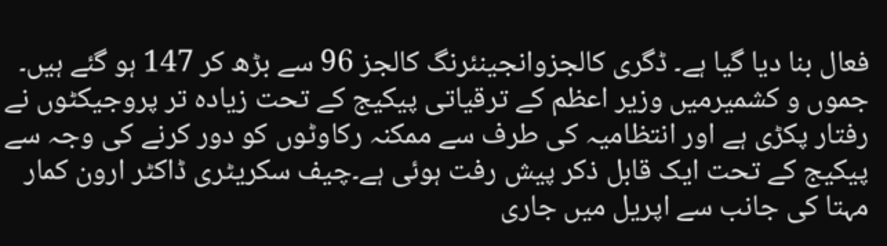فعال بنا دیا گیا ہے۔ ڈگری کالجزوانجینئرنگ کالجز 96 سے بڑھ کر 147 ہو گئے ہیں۔
جموں و کشمیرمیں وزیر اعظم کے ترقیاتی پیکیج کے تحت زیادہ تر پروجیکٹوں نے رفتار پکڑی ہے اور انتظامیہ کی طرف سے ممکنہ رکاوٹوں کو دور کرنے کی وجہ سے پیکیج کے تحت ایک قابل ذکر پیش رفت ہوئی ہے۔چیف سکریٹری ڈاکٹر ارون کمار مہتا کی جانب سے اپریل میں جاری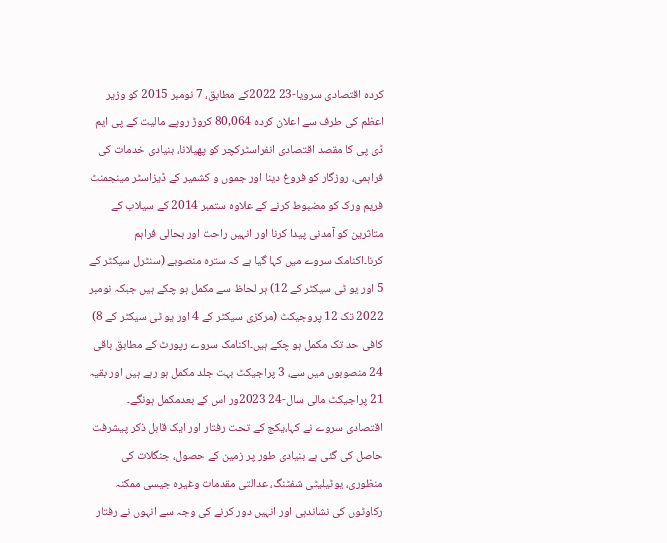کردہ اقتصادی سرویا-23 2022کے مطابق، 7 نومبر 2015 کو وزیر اعظم کی طرف سے اعلان کردہ 80,064 کروڑ روپے مالیت کے پی ایم ڈی پی کا مقصد اقتصادی انفراسٹرکچر کو پھیلانا، بنیادی خدمات کی فراہمی، روزگار کو فروغ دینا اور جموں و کشمیر کے ڈیزاسٹر مینجمنٹ فریم ورک کو مضبوط کرنے کے علاوہ ستمبر 2014 کے سیلاب کے متاثرین کو آمدنی پیدا کرنا اور انہیں راحت اور بحالی فراہم کرنا۔اکنامک سروے میں کہا گیا ہے کہ سترہ منصوبے (سنٹرل سیکٹر کے 5 اور یو ٹی سیکٹر کے 12) ہر لحاظ سے مکمل ہو چکے ہیں جبکہ نومبر 2022 تک 12 پروجیکٹ (مرکزی سیکٹر کے 4 اور یو ٹی سیکٹر کے 8) کافی حد تک مکمل ہو چکے ہیں۔اکنامک سروے رپورٹ کے مطابق باقی 24 منصوبوں میں سے، 3 پراجیکٹ بہت جلد مکمل ہو رہے ہیں اور بقیہ 21 پراجیکٹ مالی سال-24 2023ور اس کے بعدمکمل ہونگے۔ اقتصادی سروے نے کہا،یکج کے تحت رفتار اور ایک قابل ذکر پیشرفت حاصل کی گئی ہے بنیادی طور پر زمین کے حصول، جنگلات کی منظوری، یوٹیلیٹی شفٹنگ، عدالتی مقدمات وغیرہ جیسی ممکنہ رکاوٹوں کی نشاندہی اور انہیں دور کرنے کی وجہ سے انہوں نے رفتار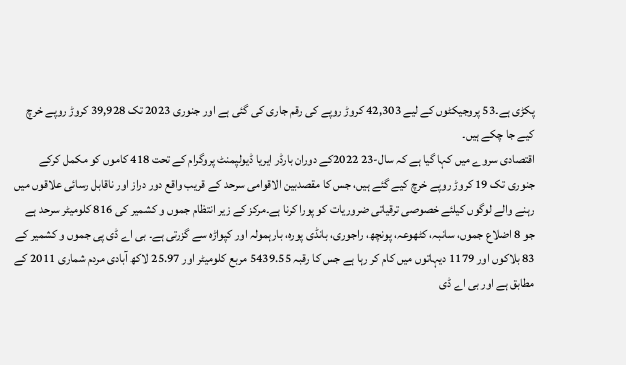پکڑی ہے۔53 پروجیکٹوں کے لیے 42,303 کروڑ روپے کی رقم جاری کی گئی ہے اور جنوری 2023 تک 39,928 کروڑ روپے خرچ کیے جا چکے ہیں۔
اقتصادی سروے میں کہا گیا ہے کہ سال-23 2022کے دوران بارڈر ایریا ڈیولپمنٹ پروگرام کے تحت 418 کاموں کو مکمل کرکے جنوری تک 19 کروڑ روپے خرچ کیے گئے ہیں، جس کا مقصدبین الاقوامی سرحد کے قریب واقع دور دراز اور ناقابل رسائی علاقوں میں رہنے والے لوگوں کیلئے خصوصی ترقیاتی ضروریات کو پورا کرنا ہے۔مرکز کے زیر انتظام جموں و کشمیر کی 816 کلومیٹر سرحد ہے جو 8 اضلاع جموں، سانبہ، کٹھوعہ، پونچھ، راجوری، بانڈی پورہ، بارہمولہ اور کپواڑہ سے گزرتی ہے۔ بی اے ڈی پی جموں و کشمیر کے 83 بلاکوں اور 1179 دیہاتوں میں کام کر رہا ہے جس کا رقبہ 5439.55 مربع کلومیٹر اور 25.97 لاکھ آبادی مردم شماری 2011 کے مطابق ہے اور بی اے ڈی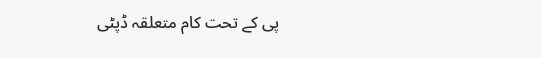پی کے تحت کام متعلقہ ڈپٹی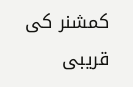کمشنر کی قریبی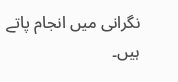نگرانی میں انجام پاتے ہیں۔